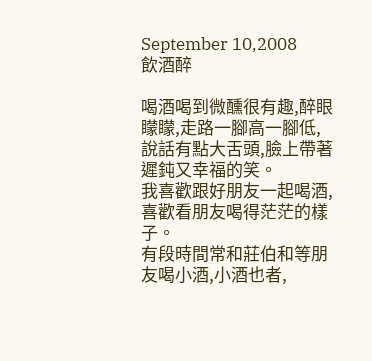September 10,2008
飲酒醉

喝酒喝到微醺很有趣,醉眼矇矇,走路一腳高一腳低,說話有點大舌頭,臉上帶著遲鈍又幸福的笑。
我喜歡跟好朋友一起喝酒,喜歡看朋友喝得茫茫的樣子。
有段時間常和莊伯和等朋友喝小酒,小酒也者,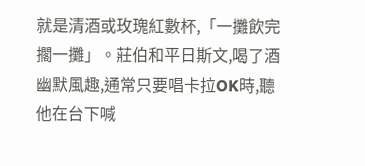就是清酒或玫瑰紅數杯,「一攤飲完擱一攤」。莊伯和平日斯文,喝了酒幽默風趣,通常只要唱卡拉OK時,聽他在台下喊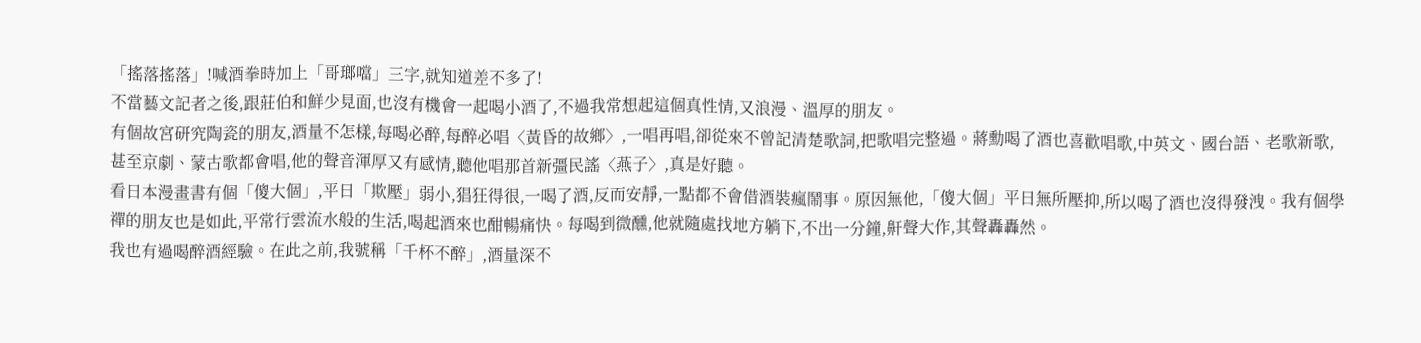「搖落搖落」!喊酒拳時加上「哥瑯噹」三字,就知道差不多了!
不當藝文記者之後,跟莊伯和鮮少見面,也沒有機會一起喝小酒了,不過我常想起這個真性情,又浪漫、溫厚的朋友。
有個故宮研究陶瓷的朋友,酒量不怎樣,每喝必醉,每醉必唱〈黃昏的故鄉〉,一唱再唱,卻從來不曾記清楚歌詞,把歌唱完整過。蔣勳喝了酒也喜歡唱歌,中英文、國台語、老歌新歌,甚至京劇、蒙古歌都會唱,他的聲音渾厚又有感情,聽他唱那首新彊民謠〈燕子〉,真是好聽。
看日本漫畫書有個「傻大個」,平日「欺壓」弱小,猖狂得很,一喝了酒,反而安靜,一點都不會借酒裝瘋鬧事。原因無他,「傻大個」平日無所壓抑,所以喝了酒也沒得發洩。我有個學禪的朋友也是如此,平常行雲流水般的生活,喝起酒來也酣暢痛快。每喝到微醺,他就隨處找地方躺下,不出一分鐘,鼾聲大作,其聲轟轟然。
我也有過喝醉酒經驗。在此之前,我號稱「千杯不醉」,酒量深不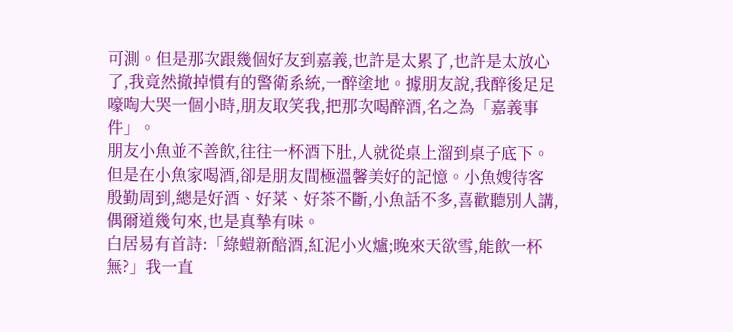可測。但是那次跟幾個好友到嘉義,也許是太累了,也許是太放心了,我竟然撤掉慣有的警衛系統,一醉塗地。據朋友說,我醉後足足嚎啕大哭一個小時,朋友取笑我,把那次喝醉酒,名之為「嘉義事件」。
朋友小魚並不善飲,往往一杯酒下肚,人就從桌上溜到桌子底下。但是在小魚家喝酒,卻是朋友間極溫馨美好的記憶。小魚嫂待客殷勤周到,總是好酒、好菜、好茶不斷,小魚話不多,喜歡聽別人講,偶爾道幾句來,也是真摯有味。
白居易有首詩:「綠螘新醅酒,紅泥小火爐;晚來天欲雪,能飲一杯無?」我一直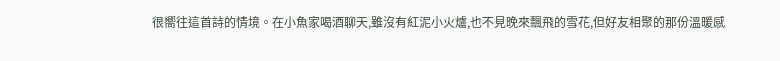很嚮往這首詩的情境。在小魚家喝酒聊天,雖沒有紅泥小火爐,也不見晚來飄飛的雪花,但好友相聚的那份溫暖感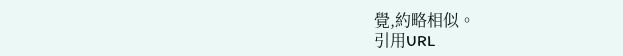覺,約略相似。
引用URL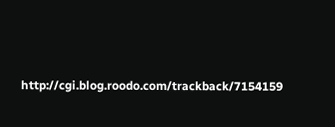http://cgi.blog.roodo.com/trackback/7154159